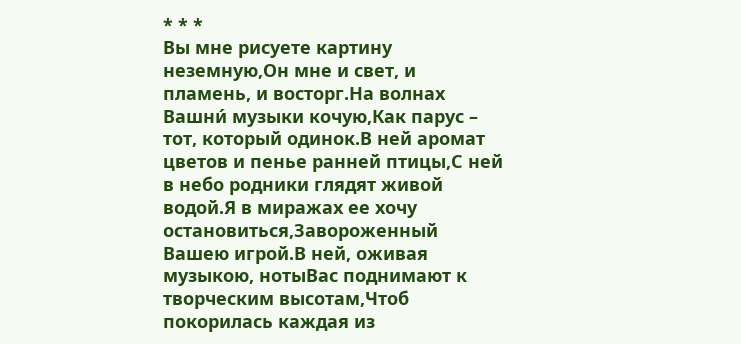* * *
Вы мне рисуете картину неземную,Он мне и свет, и пламень, и восторг.На волнах Вашни́ музыки кочую,Как парус – тот, который одинок.В ней аромат цветов и пенье ранней птицы,С ней в небо родники глядят живой водой.Я в миражах ее хочу остановиться,Завороженный Вашею игрой.В ней, оживая музыкою, нотыВас поднимают к творческим высотам,Чтоб покорилась каждая из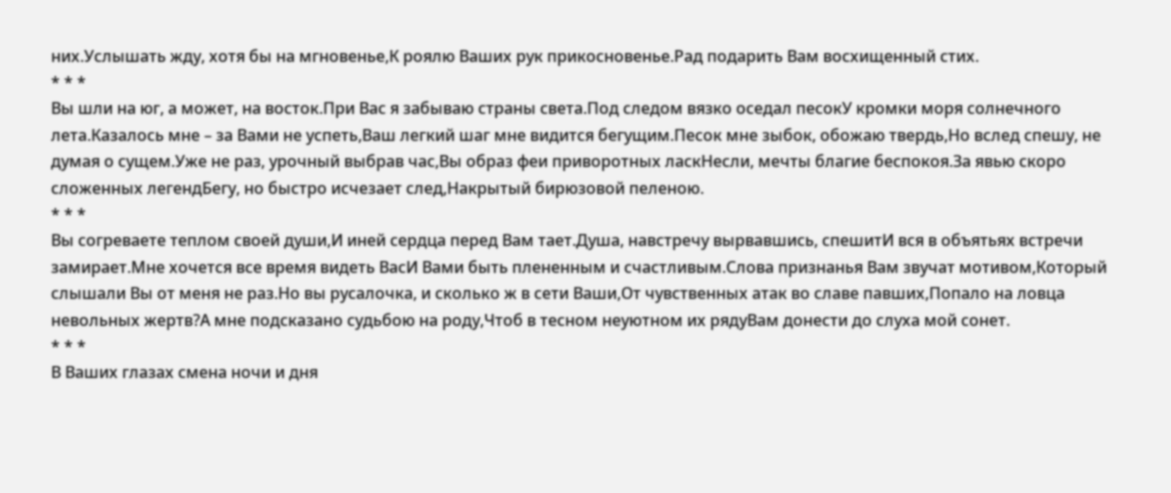них.Услышать жду, хотя бы на мгновенье,К роялю Ваших рук прикосновенье.Рад подарить Вам восхищенный стих.
* * *
Вы шли на юг, а может, на восток.При Вас я забываю страны света.Под следом вязко оседал песокУ кромки моря солнечного лета.Казалось мне – за Вами не успеть,Ваш легкий шаг мне видится бегущим.Песок мне зыбок, обожаю твердь,Но вслед спешу, не думая о сущем.Уже не раз, урочный выбрав час,Вы образ феи приворотных ласкНесли, мечты благие беспокоя.За явью скоро сложенных легендБегу, но быстро исчезает след,Накрытый бирюзовой пеленою.
* * *
Вы согреваете теплом своей души,И иней сердца перед Вам тает.Душа, навстречу вырвавшись, спешитИ вся в объятьях встречи замирает.Мне хочется все время видеть ВасИ Вами быть плененным и счастливым.Слова признанья Вам звучат мотивом,Который слышали Вы от меня не раз.Но вы русалочка, и сколько ж в сети Ваши,От чувственных атак во славе павших,Попало на ловца невольных жертв?А мне подсказано судьбою на роду,Чтоб в тесном неуютном их рядуВам донести до слуха мой сонет.
* * *
В Ваших глазах смена ночи и дня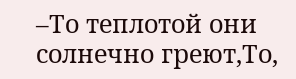–То теплотой они солнечно греют,То,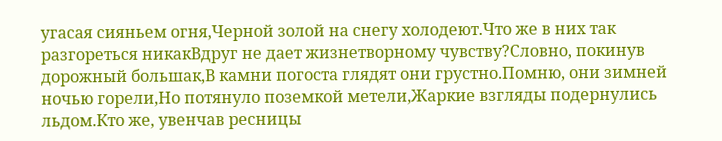угасая сияньем огня,Черной золой на снегу холодеют.Что же в них так разгореться никакВдруг не дает жизнетворному чувству?Словно, покинув дорожный большак,В камни погоста глядят они грустно.Помню, они зимней ночью горели,Но потянуло поземкой метели,Жаркие взгляды подернулись льдом.Кто же, увенчав ресницы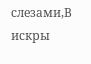слезами,В искры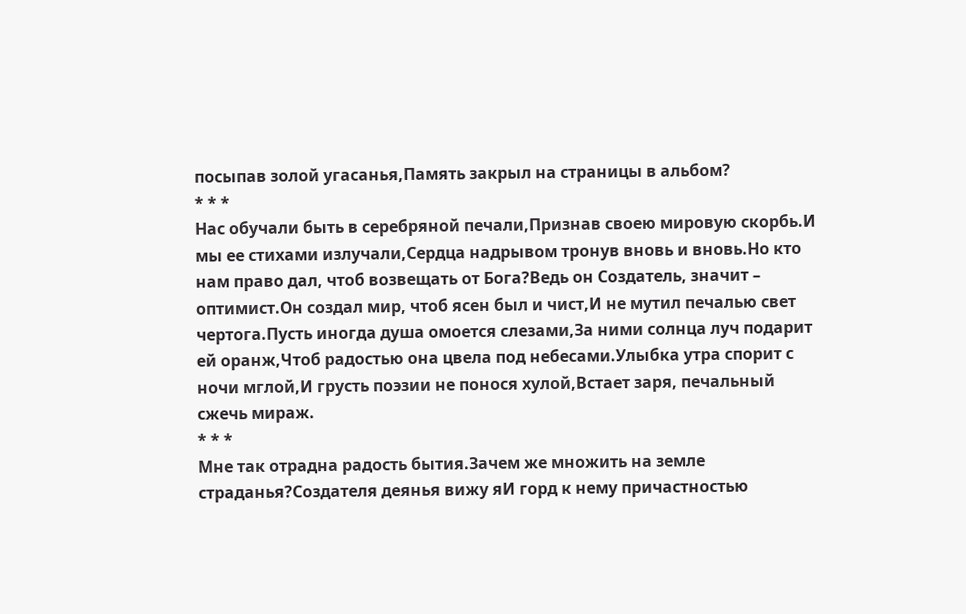посыпав золой угасанья,Память закрыл на страницы в альбом?
* * *
Нас обучали быть в серебряной печали,Признав своею мировую скорбь.И мы ее стихами излучали,Сердца надрывом тронув вновь и вновь.Но кто нам право дал, чтоб возвещать от Бога?Ведь он Создатель, значит – оптимист.Он создал мир, чтоб ясен был и чист,И не мутил печалью свет чертога.Пусть иногда душа омоется слезами,За ними солнца луч подарит ей оранж,Чтоб радостью она цвела под небесами.Улыбка утра спорит с ночи мглой,И грусть поэзии не понося хулой,Встает заря, печальный сжечь мираж.
* * *
Мне так отрадна радость бытия.Зачем же множить на земле страданья?Создателя деянья вижу яИ горд к нему причастностью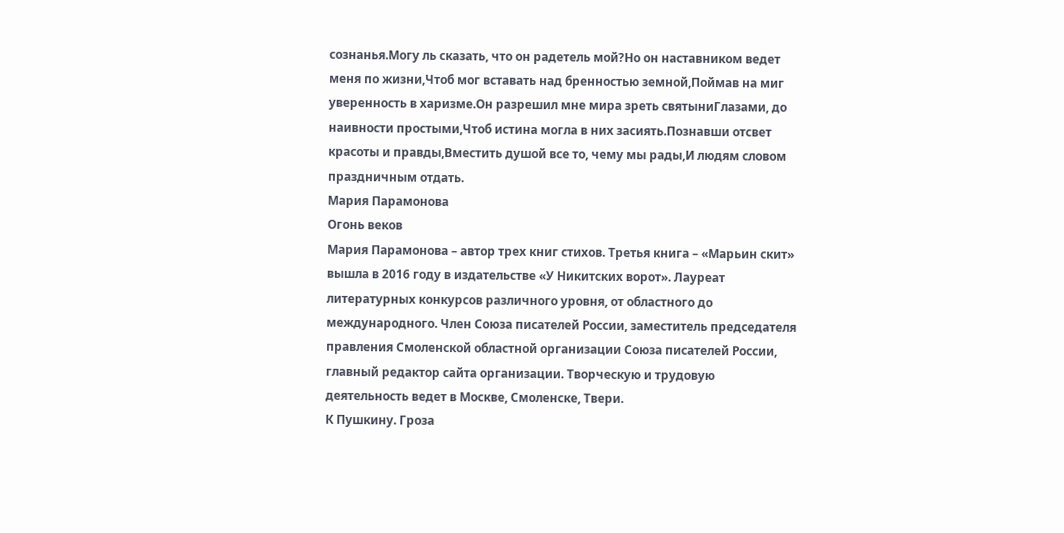сознанья.Могу ль сказать, что он радетель мой?Но он наставником ведет меня по жизни,Чтоб мог вставать над бренностью земной,Поймав на миг уверенность в харизме.Он разрешил мне мира зреть святыниГлазами, до наивности простыми,Чтоб истина могла в них засиять.Познавши отсвет красоты и правды,Вместить душой все то, чему мы рады,И людям словом праздничным отдать.
Мария Парамонова
Огонь веков
Мария Парамонова – автор трех книг стихов. Третья книга – «Марьин скит» вышла в 2016 году в издательстве «У Никитских ворот». Лауреат литературных конкурсов различного уровня, от областного до международного. Член Союза писателей России, заместитель председателя правления Смоленской областной организации Союза писателей России, главный редактор сайта организации. Творческую и трудовую деятельность ведет в Москве, Смоленске, Твери.
К Пушкину. Гроза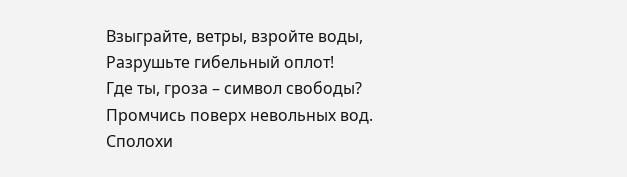Взыграйте, ветры, взройте воды,
Разрушьте гибельный оплот!
Где ты, гроза – символ свободы?
Промчись поверх невольных вод.
Сполохи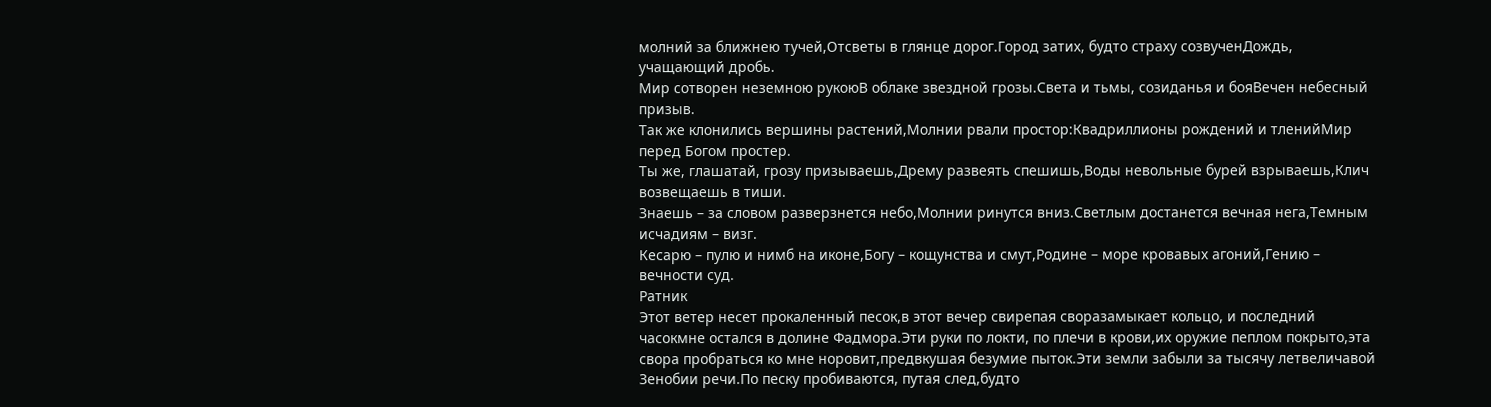молний за ближнею тучей,Отсветы в глянце дорог.Город затих, будто страху созвученДождь, учащающий дробь.
Мир сотворен неземною рукоюВ облаке звездной грозы.Света и тьмы, созиданья и бояВечен небесный призыв.
Так же клонились вершины растений,Молнии рвали простор:Квадриллионы рождений и тленийМир перед Богом простер.
Ты же, глашатай, грозу призываешь,Дрему развеять спешишь,Воды невольные бурей взрываешь,Клич возвещаешь в тиши.
Знаешь – за словом разверзнется небо,Молнии ринутся вниз.Светлым достанется вечная нега,Темным исчадиям – визг.
Кесарю – пулю и нимб на иконе,Богу – кощунства и смут,Родине – море кровавых агоний,Гению – вечности суд.
Ратник
Этот ветер несет прокаленный песок,в этот вечер свирепая своразамыкает кольцо, и последний часокмне остался в долине Фадмора.Эти руки по локти, по плечи в крови,их оружие пеплом покрыто,эта свора пробраться ко мне норовит,предвкушая безумие пыток.Эти земли забыли за тысячу летвеличавой Зенобии речи.По песку пробиваются, путая след,будто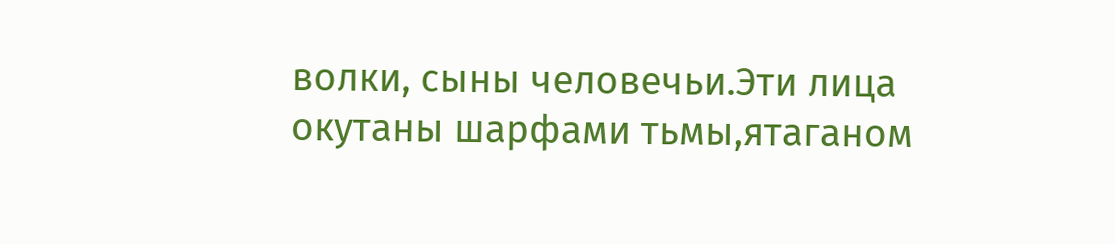волки, сыны человечьи.Эти лица окутаны шарфами тьмы,ятаганом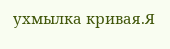ухмылка кривая.Я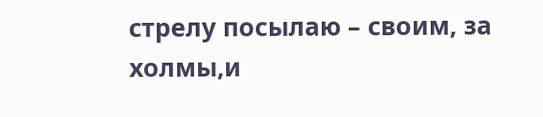стрелу посылаю – своим, за холмы,и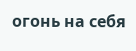огонь на себя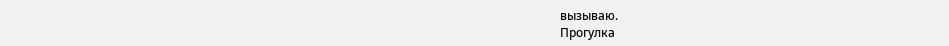вызываю.
Прогулка